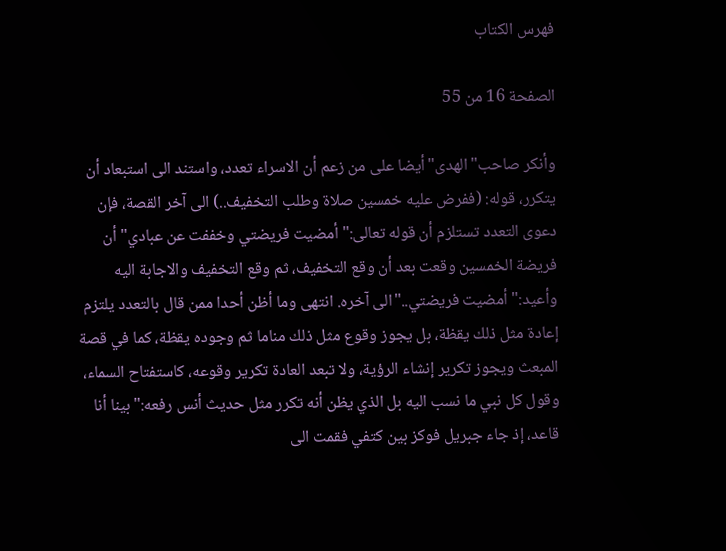فهرس الكتاب

الصفحة 16 من 55

وأنكر صاحب"الهدى"أيضا على من زعم أن الاسراء تعدد، واستند الى استبعاد أن يتكرر، قوله: (ففرض عليه خمسين صلاة وطلب التخفيف..) الى آخر القصة، فإن دعوى التعدد تستلزم أن قوله تعالى:"أمضيت فريضتي وخففت عن عبادي"أن فريضة الخمسين وقعت بعد أن وقع التخفيف، ثم وقع التخفيف والاجابة اليه وأعيد:"أمضيت فريضتي.."الى آخره. انتهى وما أظن أحدا ممن قال بالتعدد يلتزم إعادة مثل ذلك يقظة، بل يجوز وقوع مثل ذلك مناما ثم وجوده يقظة، كما في قصة المبعث ويجوز تكرير إنشاء الرؤية، ولا تبعد العادة تكرير وقوعه، كاستفتاح السماء، وقول كل نبي ما نسب اليه بل الذي يظن أنه تكرر مثل حديث أنس رفعه:"بينا أنا قاعد، إذ جاء جبريل فوكز بين كتفي فقمت الى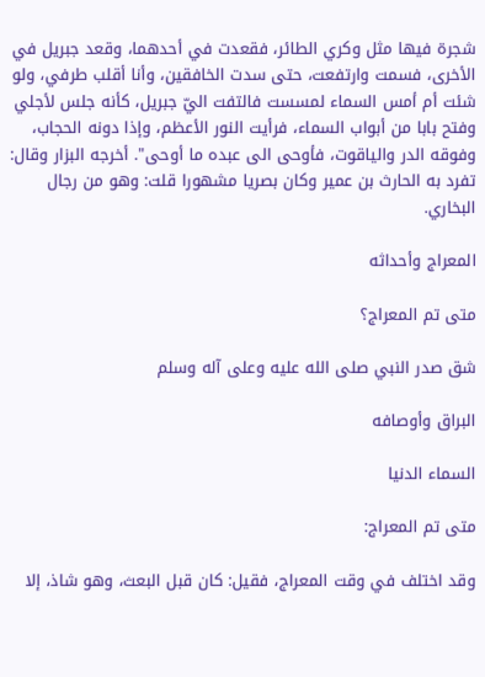شجرة فيها مثل وكري الطائر، فقعدت في أحدهما، وقعد جبريل في الأخرى، فسمت وارتفعت، حتى سدت الخافقين، وأنا أقلب طرفي، ولو شئت أم أمس السماء لمسست فالتفت اليّ جبريل، كأنه جلس لأجلي وفتح بابا من أبواب السماء، فرأيت النور الأعظم، وإذا دونه الحجاب، وفوقه الدر والياقوت، فأوحى الى عبده ما أوحى". أخرجه البزار وقال: تفرد به الحارث بن عمير وكان بصريا مشهورا قلت: وهو من رجال البخاري.

المعراج وأحداثه

متى تم المعراج؟

شق صدر النبي صلى الله عليه وعلى آله وسلم

البراق وأوصافه

السماء الدنيا

متى تم المعراج:

وقد اختلف في وقت المعراج، فقيل: كان قبل البعث، وهو شاذ، إلا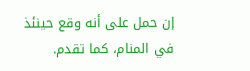إن حمل على أنه وقع حينئذ في المنام، كما تقدم.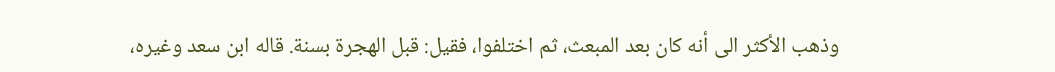وذهب الأكثر الى أنه كان بعد المبعث، ثم اختلفوا، فقيل: قبل الهجرة بسنة. قاله ابن سعد وغيره،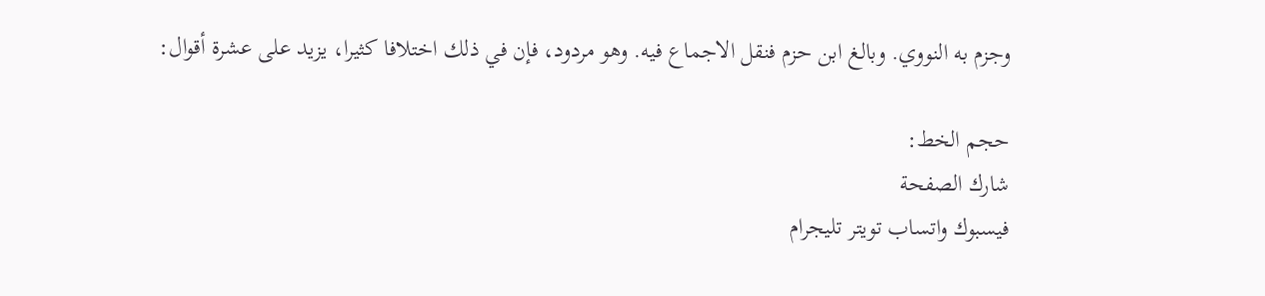وجزم به النووي. وبالغ ابن حزم فنقل الاجماع فيه. وهو مردود، فإن في ذلك اختلافا كثيرا، يزيد على عشرة أقوال:

حجم الخط:
شارك الصفحة
فيسبوك واتساب تويتر تليجرام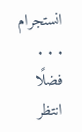انستجرام
. . .
فضلًا انتظر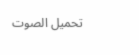تحميل الصوت